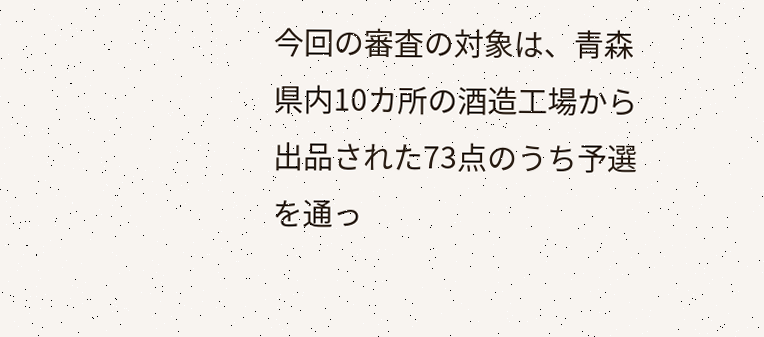今回の審査の対象は、青森県内10カ所の酒造工場から出品された73点のうち予選を通っ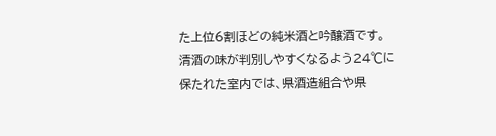た上位6割ほどの純米酒と吟醸酒です。
清酒の味が判別しやすくなるよう24℃に保たれた室内では、県酒造組合や県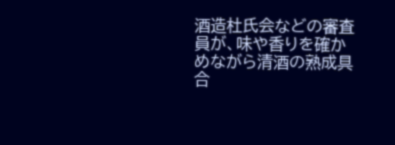酒造杜氏会などの審査員が、味や香りを確かめながら清酒の熟成具合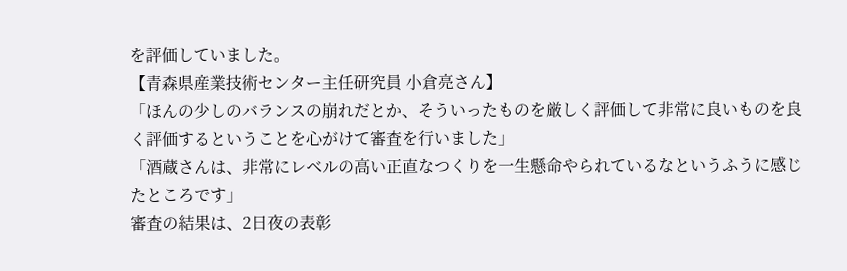を評価していました。
【青森県産業技術センター主任研究員 小倉亮さん】
「ほんの少しのバランスの崩れだとか、そういったものを厳しく評価して非常に良いものを良く評価するということを心がけて審査を行いました」
「酒蔵さんは、非常にレベルの高い正直なつくりを一生懸命やられているなというふうに感じたところです」
審査の結果は、2日夜の表彰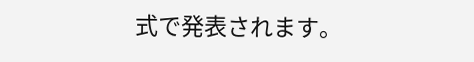式で発表されます。